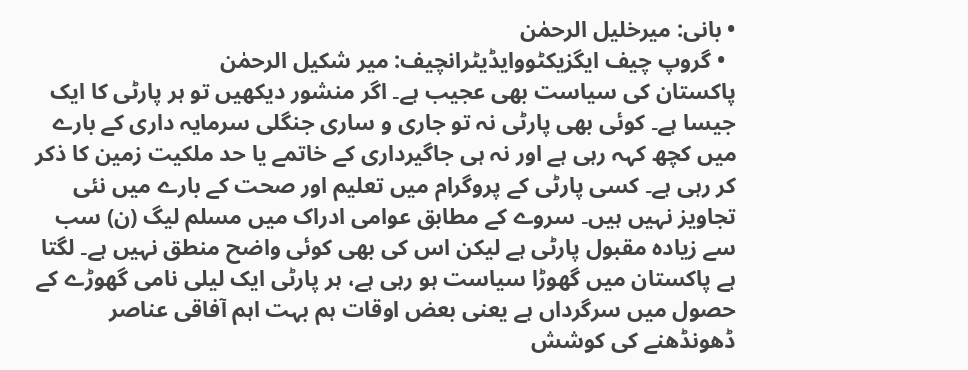• بانی: میرخلیل الرحمٰن
  • گروپ چیف ایگزیکٹووایڈیٹرانچیف: میر شکیل الرحمٰن
پاکستان کی سیاست بھی عجیب ہے۔ اگر منشور دیکھیں تو ہر پارٹی کا ایک جیسا ہے۔ کوئی بھی پارٹی نہ تو جاری و ساری جنگلی سرمایہ داری کے بارے میں کچھ کہہ رہی ہے اور نہ ہی جاگیرداری کے خاتمے یا حد ملکیت زمین کا ذکر کر رہی ہے۔ کسی پارٹی کے پروگرام میں تعلیم اور صحت کے بارے میں نئی تجاویز نہیں ہیں۔ سروے کے مطابق عوامی ادراک میں مسلم لیگ (ن) سب سے زیادہ مقبول پارٹی ہے لیکن اس کی بھی کوئی واضح منطق نہیں ہے۔ لگتا ہے پاکستان میں گھوڑا سیاست ہو رہی ہے، ہر پارٹی ایک لیلی نامی گھوڑے کے حصول میں سرگرداں ہے یعنی بعض اوقات ہم بہت اہم آفاقی عناصر ڈھونڈھنے کی کوشش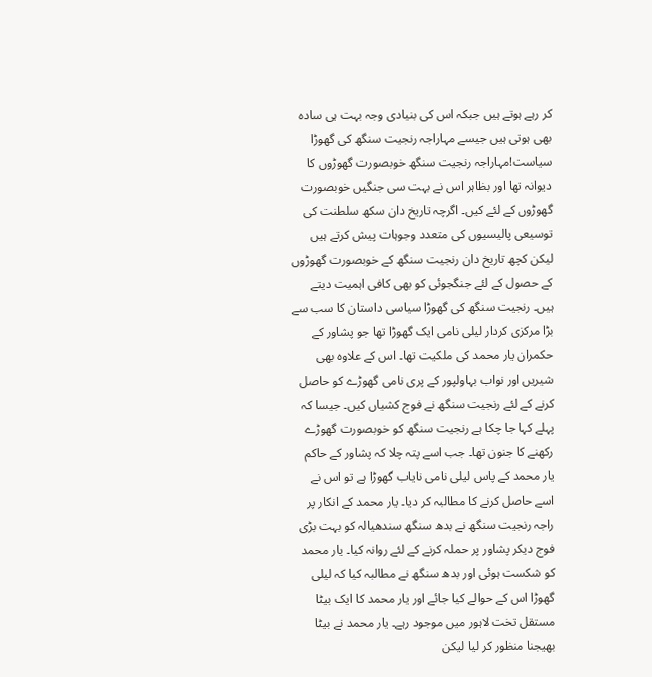کر رہے ہوتے ہیں جبکہ اس کی بنیادی وجہ بہت ہی سادہ بھی ہوتی ہیں جیسے مہاراجہ رنجیت سنگھ کی گھوڑا سیاست!مہاراجہ رنجیت سنگھ خوبصورت گھوڑوں کا دیوانہ تھا اور بظاہر اس نے بہت سی جنگیں خوبصورت گھوڑوں کے لئے کیں۔ اگرچہ تاریخ دان سکھ سلطنت کی توسیعی پالیسیوں کی متعدد وجوہات پیش کرتے ہیں لیکن کچھ تاریخ دان رنجیت سنگھ کے خوبصورت گھوڑوں کے حصول کے لئے جنگجوئی کو بھی کافی اہمیت دیتے ہیں۔ رنجیت سنگھ کی گھوڑا سیاسی داستان کا سب سے بڑا مرکزی کردار لیلی نامی ایک گھوڑا تھا جو پشاور کے حکمران یار محمد کی ملکیت تھا۔ اس کے علاوہ بھی شیریں اور نواب بہاولپور کے پری نامی گھوڑے کو حاصل کرنے کے لئے رنجیت سنگھ نے فوج کشیاں کیں۔ جیسا کہ پہلے کہا جا چکا ہے رنجیت سنگھ کو خوبصورت گھوڑے رکھنے کا جنون تھا۔ جب اسے پتہ چلا کہ پشاور کے حاکم یار محمد کے پاس لیلی نامی نایاب گھوڑا ہے تو اس نے اسے حاصل کرنے کا مطالبہ کر دیا۔ یار محمد کے انکار پر راجہ رنجیت سنگھ نے بدھ سنگھ سندھیالہ کو بہت بڑی فوج دیکر پشاور پر حملہ کرنے کے لئے روانہ کیا۔ یار محمد کو شکست ہوئی اور بدھ سنگھ نے مطالبہ کیا کہ لیلی گھوڑا اس کے حوالے کیا جائے اور یار محمد کا ایک بیٹا مستقل تخت لاہور میں موجود رہے۔ یار محمد نے بیٹا بھیجنا منظور کر لیا لیکن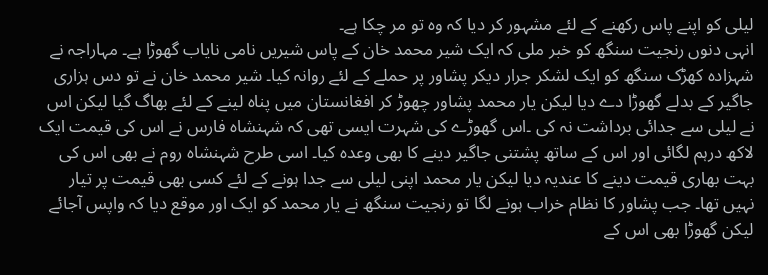لیلی کو اپنے پاس رکھنے کے لئے مشہور کر دیا کہ وہ تو مر چکا ہے۔
انہی دنوں رنجیت سنگھ کو خبر ملی کہ ایک شیر محمد خان کے پاس شیریں نامی نایاب گھوڑا ہے۔ مہاراجہ نے شہزادہ کھڑک سنگھ کو ایک لشکر جرار دیکر پشاور پر حملے کے لئے روانہ کیا۔ شیر محمد خان نے تو دس ہزاری جاگیر کے بدلے گھوڑا دے دیا لیکن یار محمد پشاور چھوڑ کر افغانستان میں پناہ لینے کے لئے بھاگ گیا لیکن اس نے لیلی سے جدائی برداشت نہ کی ۔اس گھوڑے کی شہرت ایسی تھی کہ شہنشاہ فارس نے اس کی قیمت ایک لاکھ درہم لگائی اور اس کے ساتھ پشتنی جاگیر دینے کا بھی وعدہ کیا۔ اسی طرح شہنشاہ روم نے بھی اس کی بہت بھاری قیمت دینے کا عندیہ دیا لیکن یار محمد اپنی لیلی سے جدا ہونے کے لئے کسی بھی قیمت پر تیار نہیں تھا۔ جب پشاور کا نظام خراب ہونے لگا تو رنجیت سنگھ نے یار محمد کو ایک اور موقع دیا کہ واپس آجائے لیکن گھوڑا بھی اس کے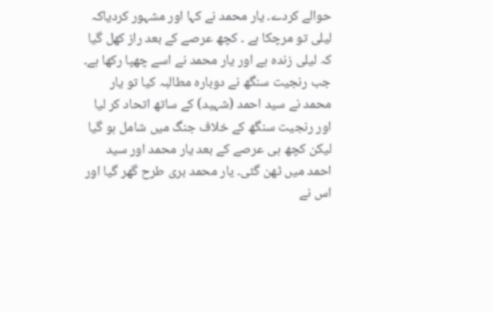حوالے کردے۔ یار محمد نے کہا اور مشہور کردیاکہ لیلی تو مرچکا ہے ۔ کچھ عرصے کے بعد راز کھل گیا کہ لیلی زندہ ہے اور یار محمد نے اسے چھپا رکھا ہے۔ جب رنجیت سنگھ نے دوبارہ مطالبہ کیا تو یار محمد نے سید احمد (شہید) کے ساتھ اتحاد کر لیا اور رنجیت سنگھ کے خلاف جنگ میں شامل ہو گیا لیکن کچھ ہی عرصے کے بعد یار محمد اور سید احمد میں ٹھن گئی۔ یار محمد بری طرح گھر گیا اور اس نے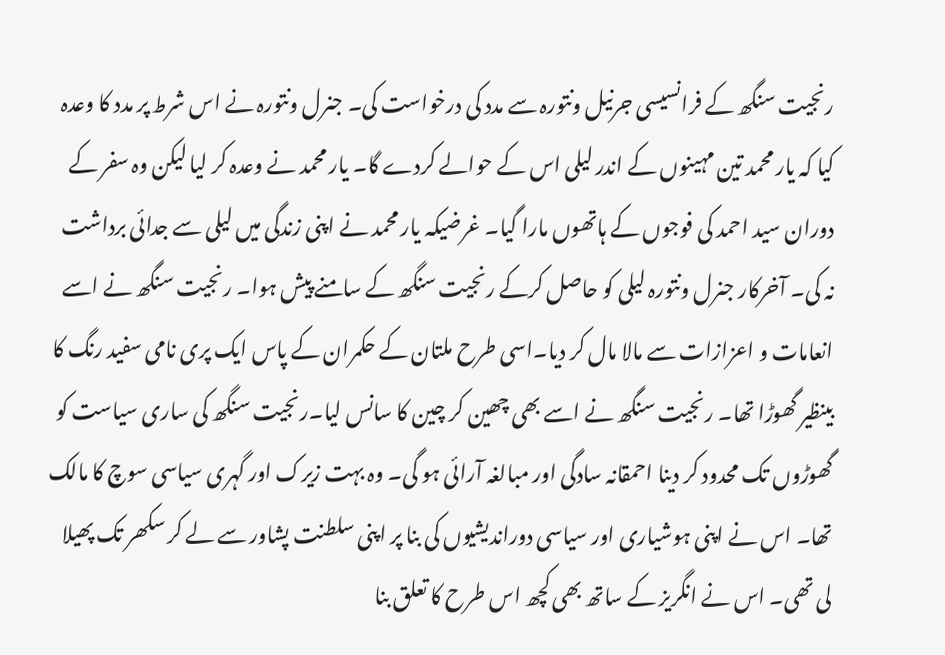رنجیت سنگھ کے فرانسیسی جرنیل ونتورہ سے مدد کی درخواست کی۔ جنرل ونتورہ نے اس شرط پر مدد کا وعدہ کیا کہ یار محمد تین مہینوں کے اندر لیلی اس کے حوالے کردے گا۔ یار محمد نے وعدہ کر لیا لیکن وہ سفر کے دوران سید احمد کی فوجوں کے ہاتھوں مارا گیا۔ غرضیکہ یار محمد نے اپنی زندگی میں لیلی سے جدائی برداشت نہ کی۔ آخرکار جنرل ونتورہ لیلی کو حاصل کرکے رنجیت سنگھ کے سامنے پیش ہوا۔ رنجیت سنگھ نے اسے انعامات و اعزازات سے مالا مال کر دیا۔اسی طرح ملتان کے حکمران کے پاس ایک پری نامی سفید رنگ کا بینظیر گھوڑا تھا۔ رنجیت سنگھ نے اسے بھی چھین کر چین کا سانس لیا۔رنجیت سنگھ کی ساری سیاست کو گھوڑوں تک محدود کر دینا احمقانہ سادگی اور مبالغہ آرائی ہو گی۔ وہ بہت زیرک اور گہری سیاسی سوچ کا مالک تھا۔ اس نے اپنی ہوشیاری اور سیاسی دوراندیشیوں کی بنا پر اپنی سلطنت پشاور سے لے کر سکھر تک پھیلا لی تھی۔ اس نے انگریز کے ساتھ بھی کچھ اس طرح کا تعلق بنا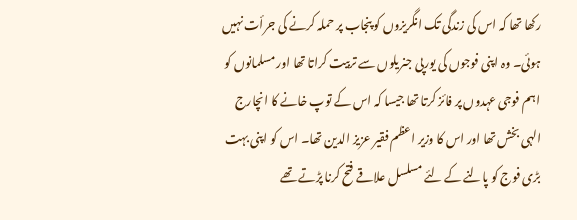رکھا تھا کہ اس کی زندگی تک انگریزوں کو پنجاب پر حملہ کرنے کی جرأت نہیں ہوئی۔ وہ اپنی فوجوں کی یورپی جنریلوں سے تربیت کراتا تھا اور مسلمانوں کو اہم فوجی عہدوں پر فائز کرتا تھا جیسا کہ اس کے توپ خانے کا انچارج الہی بخش تھا اور اس کا وزیر اعظم فقیر عزیز الدین تھا۔ اس کو اپنی بہت بڑی فوج کو پالنے کے لئے مسلسل علاقے فتح کرنا پڑتے تھے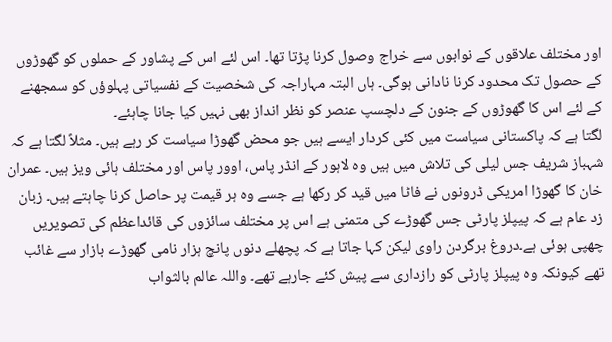اور مختلف علاقوں کے نوابوں سے خراج وصول کرنا پڑتا تھا۔ اس لئے اس کے پشاور کے حملوں کو گھوڑوں کے حصول تک محدود کرنا نادانی ہوگی۔ ہاں البتہ مہاراجہ کی شخصیت کے نفسیاتی پہلوؤں کو سمجھنے کے لئے اس کا گھوڑوں کے جنون کے دلچسپ عنصر کو نظر انداز بھی نہیں کیا جانا چاہئے۔
لگتا ہے کہ پاکستانی سیاست میں کئی کردار ایسے ہیں جو محض گھوڑا سیاست کر رہے ہیں۔ مثلاً لگتا ہے کہ شہباز شریف جس لیلی کی تلاش میں ہیں وہ لاہور کے انڈر پاس، اوور پاس اور مختلف ہائی ویز ہیں۔ عمران خان کا گھوڑا امریکی ڈرونوں نے فاٹا میں قید کر رکھا ہے جسے وہ ہر قیمت پر حاصل کرنا چاہتے ہیں۔ زبان زد عام ہے کہ پیپلز پارٹی جس گھوڑے کی متمنی ہے اس پر مختلف سائزوں کی قائداعظم کی تصویریں چھپی ہوئی ہے۔دروغ برگردن راوی لیکن کہا جاتا ہے کہ پچھلے دنوں پانچ ہزار نامی گھوڑے بازار سے غائب تھے کیونکہ وہ پیپلز پارٹی کو رازداری سے پیش کئے جارہے تھے۔ واللہ عالم بالثواب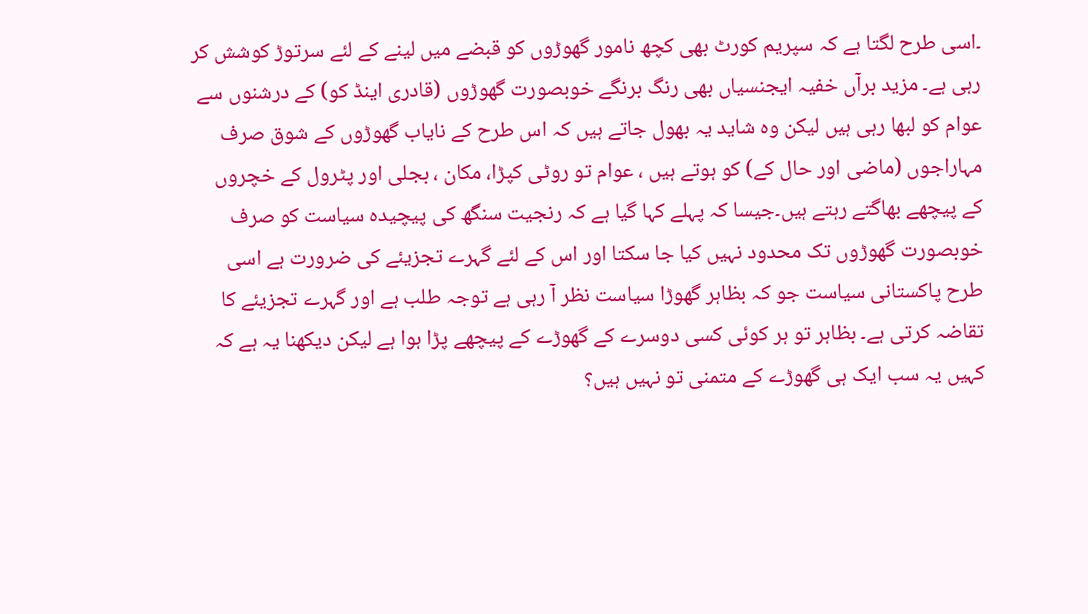۔اسی طرح لگتا ہے کہ سپریم کورٹ بھی کچھ نامور گھوڑوں کو قبضے میں لینے کے لئے سرتوڑ کوشش کر رہی ہے۔ مزید برآں خفیہ ایجنسیاں بھی رنگ برنگے خوبصورت گھوڑوں (قادری اینڈ کو) کے درشنوں سے عوام کو لبھا رہی ہیں لیکن وہ شاید یہ بھول جاتے ہیں کہ اس طرح کے نایاب گھوڑوں کے شوق صرف مہاراجوں (ماضی اور حال کے) کو ہوتے ہیں ، عوام تو روٹی کپڑا، مکان ، بجلی اور پٹرول کے خچروں کے پیچھے بھاگتے رہتے ہیں۔جیسا کہ پہلے کہا گیا ہے کہ رنجیت سنگھ کی پیچیدہ سیاست کو صرف خوبصورت گھوڑوں تک محدود نہیں کیا جا سکتا اور اس کے لئے گہرے تجزیئے کی ضرورت ہے اسی طرح پاکستانی سیاست جو کہ بظاہر گھوڑا سیاست نظر آ رہی ہے توجہ طلب ہے اور گہرے تجزیئے کا تقاضہ کرتی ہے۔ بظاہر تو ہر کوئی کسی دوسرے کے گھوڑے کے پیچھے پڑا ہوا ہے لیکن دیکھنا یہ ہے کہ کہیں یہ سب ایک ہی گھوڑے کے متمنی تو نہیں ہیں؟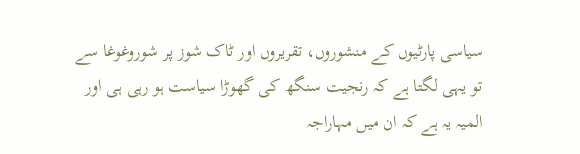سیاسی پارٹیوں کے منشوروں، تقریروں اور ٹاک شوز پر شوروغوغا سے تو یہی لگتا ہے کہ رنجیت سنگھ کی گھوڑا سیاست ہو رہی ہی اور المیہ یہ ہے کہ ان میں مہاراجہ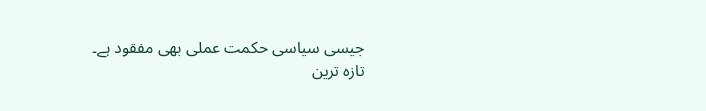جیسی سیاسی حکمت عملی بھی مفقود ہے۔
تازہ ترین